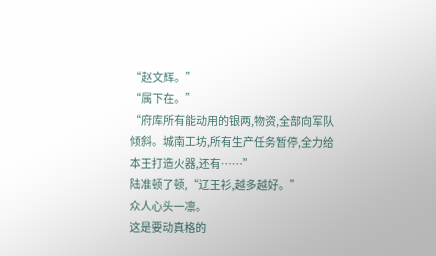“赵文辉。”
“属下在。”
“府库所有能动用的银两,物资,全部向军队倾斜。城南工坊,所有生产任务暂停,全力给本王打造火器,还有……”
陆准顿了顿,“辽王衫,越多越好。”
众人心头一凛。
这是要动真格的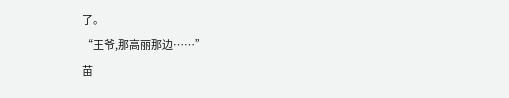了。
“王爷,那高丽那边……”
苗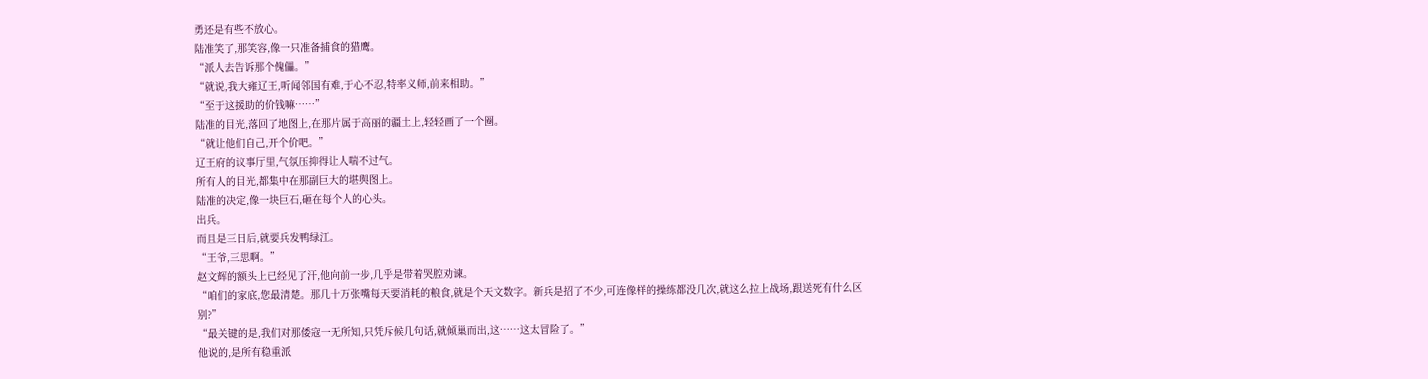勇还是有些不放心。
陆准笑了,那笑容,像一只准备捕食的猎鹰。
“派人去告诉那个傀儡。”
“就说,我大雍辽王,听闻邻国有难,于心不忍,特率义师,前来相助。”
“至于这援助的价钱嘛……”
陆准的目光,落回了地图上,在那片属于高丽的疆土上,轻轻画了一个圈。
“就让他们自己,开个价吧。”
辽王府的议事厅里,气氛压抑得让人喘不过气。
所有人的目光,都集中在那副巨大的堪舆图上。
陆准的决定,像一块巨石,砸在每个人的心头。
出兵。
而且是三日后,就要兵发鸭绿江。
“王爷,三思啊。”
赵文辉的额头上已经见了汗,他向前一步,几乎是带着哭腔劝谏。
“咱们的家底,您最清楚。那几十万张嘴每天要消耗的粮食,就是个天文数字。新兵是招了不少,可连像样的操练都没几次,就这么拉上战场,跟送死有什么区别?”
“最关键的是,我们对那倭寇一无所知,只凭斥候几句话,就倾巢而出,这……这太冒险了。”
他说的,是所有稳重派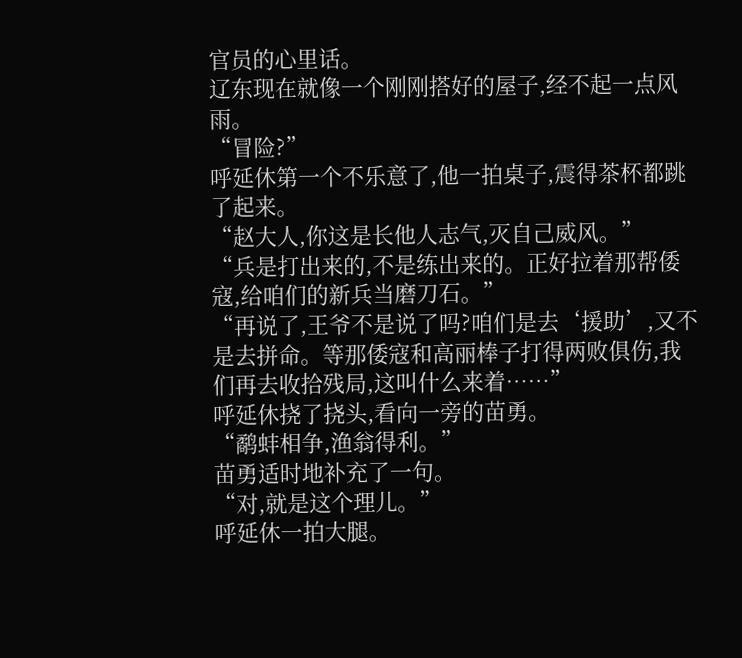官员的心里话。
辽东现在就像一个刚刚搭好的屋子,经不起一点风雨。
“冒险?”
呼延休第一个不乐意了,他一拍桌子,震得茶杯都跳了起来。
“赵大人,你这是长他人志气,灭自己威风。”
“兵是打出来的,不是练出来的。正好拉着那帮倭寇,给咱们的新兵当磨刀石。”
“再说了,王爷不是说了吗?咱们是去‘援助’,又不是去拼命。等那倭寇和高丽棒子打得两败俱伤,我们再去收拾残局,这叫什么来着……”
呼延休挠了挠头,看向一旁的苗勇。
“鹬蚌相争,渔翁得利。”
苗勇适时地补充了一句。
“对,就是这个理儿。”
呼延休一拍大腿。